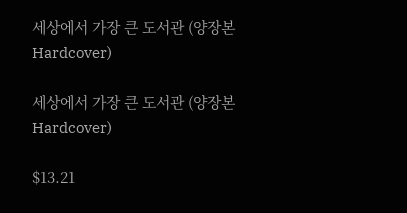세상에서 가장 큰 도서관 (양장본 Hardcover)

세상에서 가장 큰 도서관 (양장본 Hardcover)

$13.21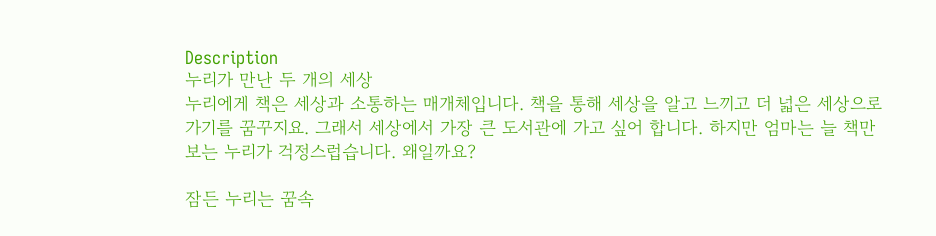Description
누리가 만난 두 개의 세상
누리에게 책은 세상과 소통하는 매개체입니다. 책을 통해 세상을 알고 느끼고 더 넓은 세상으로 가기를 꿈꾸지요. 그래서 세상에서 가장 큰 도서관에 가고 싶어 합니다. 하지만 엄마는 늘 책만 보는 누리가 걱정스럽습니다. 왜일까요?

잠든 누리는 꿈속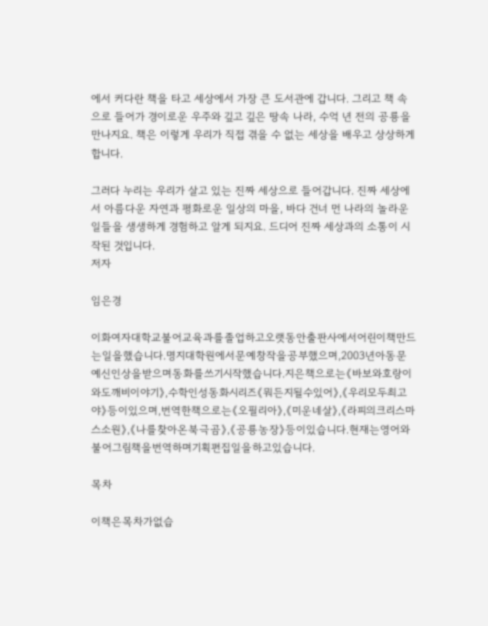에서 커다란 책을 타고 세상에서 가장 큰 도서관에 갑니다. 그리고 책 속으로 들어가 경이로운 우주와 깊고 깊은 땅속 나라, 수억 년 전의 공룡을 만나지요. 책은 이렇게 우리가 직접 겪을 수 없는 세상을 배우고 상상하게 합니다.

그러다 누리는 우리가 살고 있는 진짜 세상으로 들어갑니다. 진짜 세상에서 아름다운 자연과 평화로운 일상의 마을, 바다 건너 먼 나라의 놀라운 일들을 생생하게 경험하고 알게 되지요. 드디어 진짜 세상과의 소통이 시작된 것입니다.
저자

임은경

이화여자대학교불어교육과를졸업하고오랫동안출판사에서어린이책만드는일을했습니다.명지대학원에서문예창작을공부했으며,2003년아동문예신인상을받으며동화를쓰기시작했습니다.지은책으로는《바보와호랑이와도깨비이야기》,수학인성동화시리즈《뭐든지될수있어》,《우리모두최고야》등이있으며,번역한책으로는《오필리아》,《미운네살》,《라피의크리스마스소원》,《나를찾아온북극곰》,《공룡농장》등이있습니다.현재는영어와불어그림책을번역하며기획편집일을하고있습니다.

목차

이책은목차가없습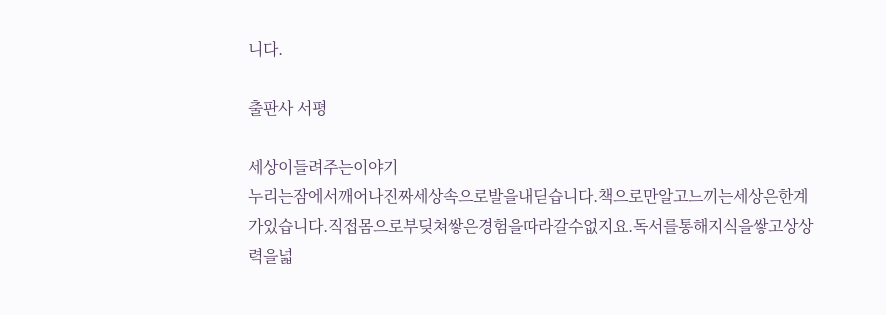니다.

출판사 서평

세상이들려주는이야기
누리는잠에서깨어나진짜세상속으로발을내딛습니다.책으로만알고느끼는세상은한계가있습니다.직접몸으로부딪쳐쌓은경험을따라갈수없지요.독서를통해지식을쌓고상상력을넓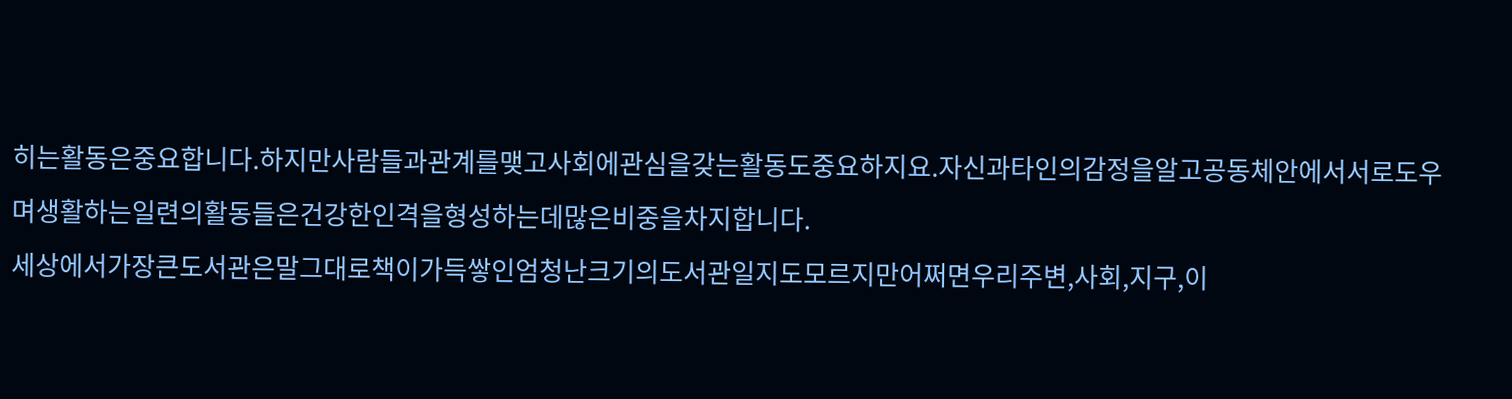히는활동은중요합니다.하지만사람들과관계를맺고사회에관심을갖는활동도중요하지요.자신과타인의감정을알고공동체안에서서로도우며생활하는일련의활동들은건강한인격을형성하는데많은비중을차지합니다.
세상에서가장큰도서관은말그대로책이가득쌓인엄청난크기의도서관일지도모르지만어쩌면우리주변,사회,지구,이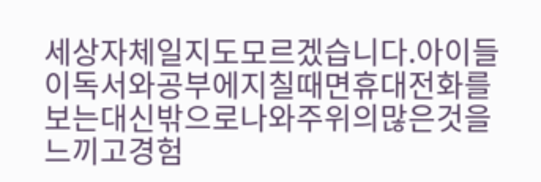세상자체일지도모르겠습니다.아이들이독서와공부에지칠때면휴대전화를보는대신밖으로나와주위의많은것을느끼고경험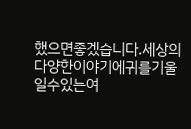했으면좋겠습니다.세상의다양한이야기에귀를기울일수있는여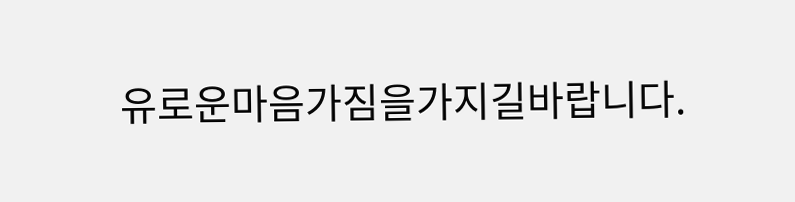유로운마음가짐을가지길바랍니다.